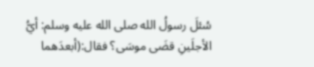سُئلَ رسولُ الله صلى الله عليه وسلم: أيُّ الأجلَينِ قضَى موسَى؟ فقال:(أبعدَهما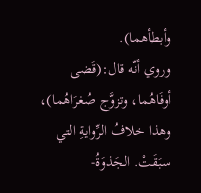وأبطأهما).
وروي أنّه قال:(قَضى أوفَاهُما، وتزوَّج صُغرَاهُما)، وهذا خلافُ الرِّوايةِ التي سبَقَتْ. الجَذوَةُ-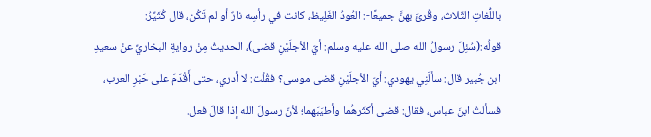باللُّغاتِ الثّلاث، وقُرئَ بهنَّ جميعًا-: العُودُ الغَلِيظ، كانت في رأسِه نارٌ أو لم تَكُن، قال كُثَيِّرُ:
قولُه:(سُئِلَ رسولُ الله صلى الله عليه وسلم: أيّ الأجلَيْنِ قضى)، الحديثُ مِنْ روايةِ البخاريِّ عنْ سعيدِ ابن جُبير قال: سألَنِي يهودي: أيّ الأجلَيْنِ قضى موسى؟ فقُلْت: لا أدري، حتى أَقْدَمَ على حَبْرِ العرب، فسألتُ ابنَ عباس، فقال: قضى أكثَرهُما وأطيَبَهما؛ لأنّ رسولَ الله إذا قالَ فعل.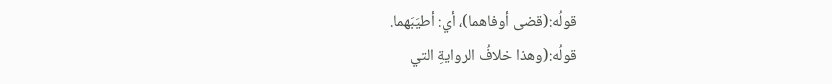قولُه:(قضى أوفاهما)، أي: أطيَبَهما.
قولُه:(وهذا خلافُ الروايةِ التي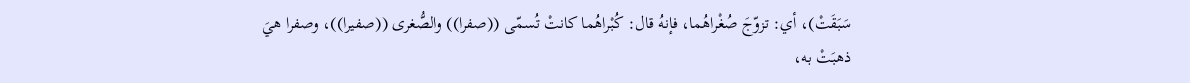سَبَقَتْ)، أي: تزوّجَ صُغْراهُما، فإنهُ قال: كُبْراهُما كانتْ تُسمّى ((صفرا)) والصُّغرى ((صفيرا))، وصفرا هيَ ذهبَتْ به،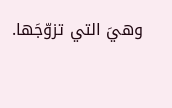وهيَ التي تزوّجَها.